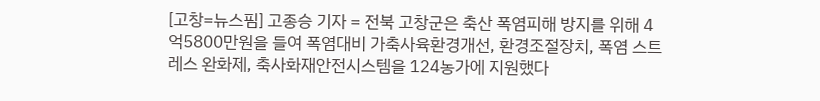[고창=뉴스핌] 고종승 기자 = 전북 고창군은 축산 폭염피해 방지를 위해 4억5800만원을 들여 폭염대비 가축사육환경개선, 환경조절장치, 폭염 스트레스 완화제, 축사화재안전시스템을 124농가에 지원했다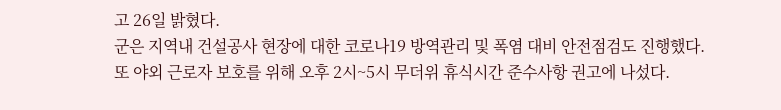고 26일 밝혔다.
군은 지역내 건설공사 현장에 대한 코로나19 방역관리 및 폭염 대비 안전점검도 진행했다. 또 야외 근로자 보호를 위해 오후 2시~5시 무더위 휴식시간 준수사항 권고에 나섰다.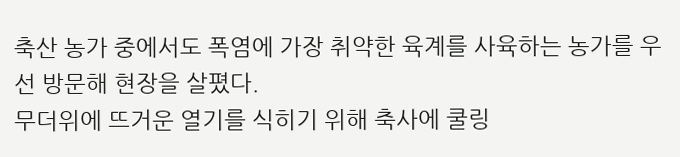축산 농가 중에서도 폭염에 가장 취약한 육계를 사육하는 농가를 우선 방문해 현장을 살폈다.
무더위에 뜨거운 열기를 식히기 위해 축사에 쿨링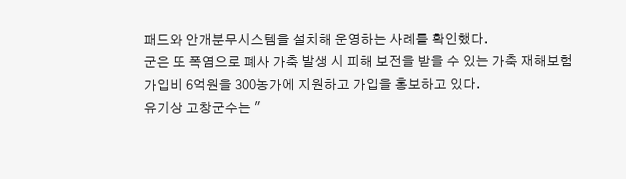패드와 안개분무시스템을 설치해 운영하는 사례를 확인했다.
군은 또 폭염으로 폐사 가축 발생 시 피해 보전을 받을 수 있는 가축 재해보험 가입비 6억원을 300농가에 지원하고 가입을 홍보하고 있다.
유기상 고창군수는 "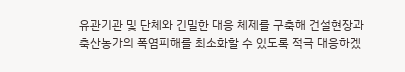유관기관 및 단체와 긴밀한 대응 체제를 구축해 건설현장과 축산농가의 폭염피해를 최소화할 수 있도록 적극 대응하겠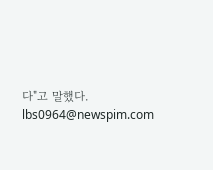다"고 말했다.
lbs0964@newspim.com